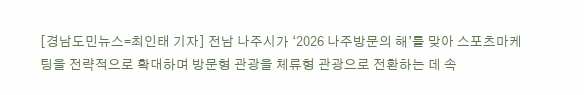[경남도민뉴스=최인태 기자] 전남 나주시가 ‘2026 나주방문의 해’를 맞아 스포츠마케팅을 전략적으로 확대하며 방문형 관광을 체류형 관광으로 전환하는 데 속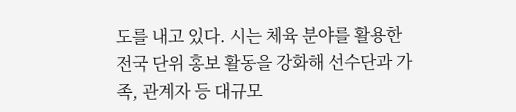도를 내고 있다. 시는 체육 분야를 활용한 전국 단위 홍보 활동을 강화해 선수단과 가족, 관계자 등 대규모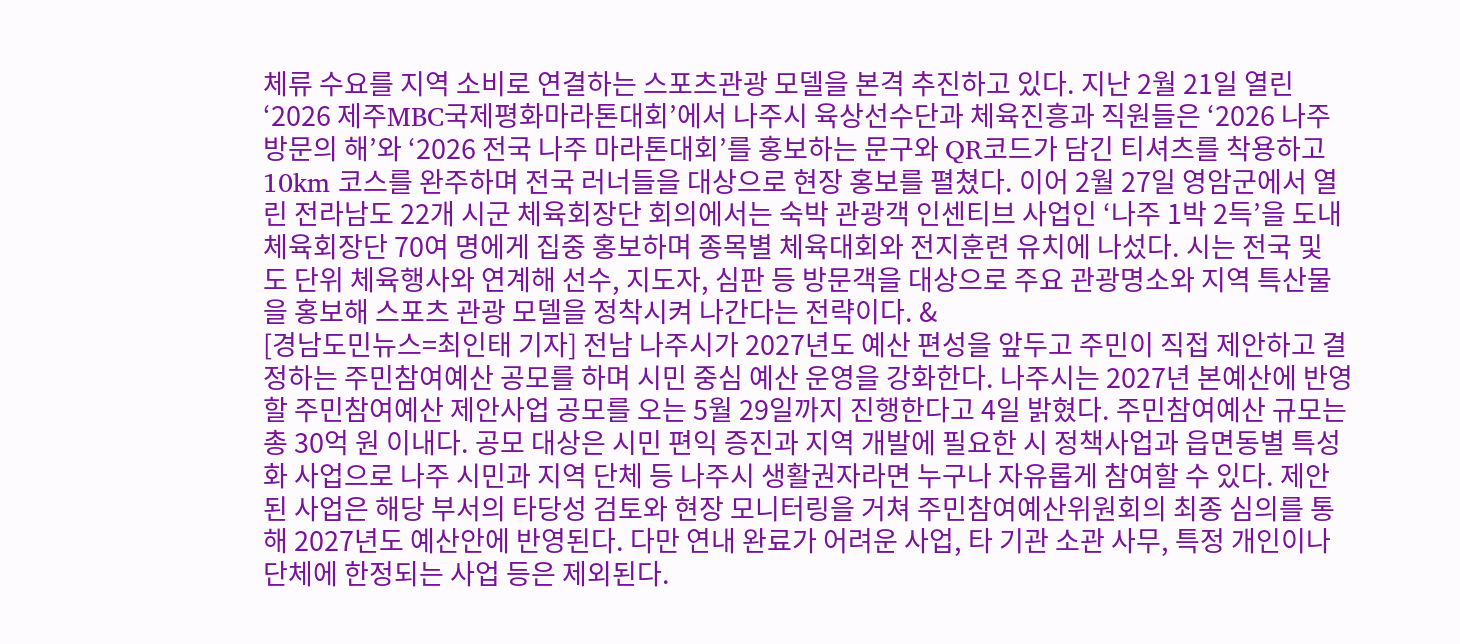체류 수요를 지역 소비로 연결하는 스포츠관광 모델을 본격 추진하고 있다. 지난 2월 21일 열린 ‘2026 제주MBC국제평화마라톤대회’에서 나주시 육상선수단과 체육진흥과 직원들은 ‘2026 나주방문의 해’와 ‘2026 전국 나주 마라톤대회’를 홍보하는 문구와 QR코드가 담긴 티셔츠를 착용하고 10km 코스를 완주하며 전국 러너들을 대상으로 현장 홍보를 펼쳤다. 이어 2월 27일 영암군에서 열린 전라남도 22개 시군 체육회장단 회의에서는 숙박 관광객 인센티브 사업인 ‘나주 1박 2득’을 도내 체육회장단 70여 명에게 집중 홍보하며 종목별 체육대회와 전지훈련 유치에 나섰다. 시는 전국 및 도 단위 체육행사와 연계해 선수, 지도자, 심판 등 방문객을 대상으로 주요 관광명소와 지역 특산물을 홍보해 스포츠 관광 모델을 정착시켜 나간다는 전략이다. &
[경남도민뉴스=최인태 기자] 전남 나주시가 2027년도 예산 편성을 앞두고 주민이 직접 제안하고 결정하는 주민참여예산 공모를 하며 시민 중심 예산 운영을 강화한다. 나주시는 2027년 본예산에 반영할 주민참여예산 제안사업 공모를 오는 5월 29일까지 진행한다고 4일 밝혔다. 주민참여예산 규모는 총 30억 원 이내다. 공모 대상은 시민 편익 증진과 지역 개발에 필요한 시 정책사업과 읍면동별 특성화 사업으로 나주 시민과 지역 단체 등 나주시 생활권자라면 누구나 자유롭게 참여할 수 있다. 제안된 사업은 해당 부서의 타당성 검토와 현장 모니터링을 거쳐 주민참여예산위원회의 최종 심의를 통해 2027년도 예산안에 반영된다. 다만 연내 완료가 어려운 사업, 타 기관 소관 사무, 특정 개인이나 단체에 한정되는 사업 등은 제외된다.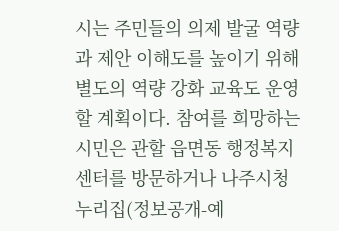시는 주민들의 의제 발굴 역량과 제안 이해도를 높이기 위해 별도의 역량 강화 교육도 운영할 계획이다. 참여를 희망하는 시민은 관할 읍면동 행정복지센터를 방문하거나 나주시청 누리집(정보공개-예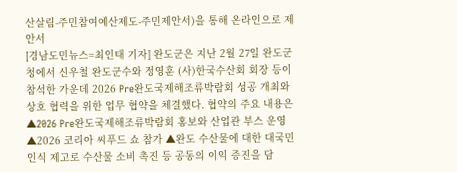산살림-주민참여예산제도-주민제안서)을 통해 온라인으로 제안서
[경남도민뉴스=최인태 기자] 완도군은 지난 2월 27일 완도군청에서 신우철 완도군수와 정영훈 (사)한국수산회 회장 등이 참석한 가운데 2026 Pre완도국제해조류박람회 성공 개최와 상호 협력을 위한 업무 협약을 체결했다. 협약의 주요 내용은 ▲2026 Pre완도국제해조류박람회 홍보와 산업관 부스 운영 ▲2026 코리아 씨푸드 쇼 참가 ▲완도 수산물에 대한 대국민 인식 제고로 수산물 소비 촉진 등 공동의 이익 증진을 담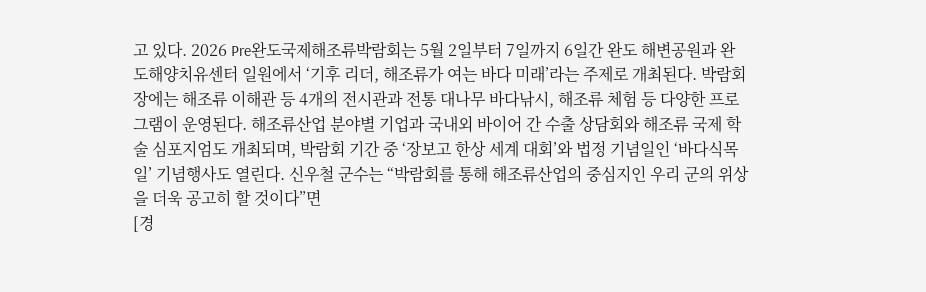고 있다. 2026 Pre완도국제해조류박람회는 5월 2일부터 7일까지 6일간 완도 해변공원과 완도해양치유센터 일원에서 ‘기후 리더, 해조류가 여는 바다 미래’라는 주제로 개최된다. 박람회장에는 해조류 이해관 등 4개의 전시관과 전통 대나무 바다낚시, 해조류 체험 등 다양한 프로그램이 운영된다. 해조류산업 분야별 기업과 국내외 바이어 간 수출 상담회와 해조류 국제 학술 심포지엄도 개최되며, 박람회 기간 중 ‘장보고 한상 세계 대회’와 법정 기념일인 ‘바다식목일’ 기념행사도 열린다. 신우철 군수는 “박람회를 통해 해조류산업의 중심지인 우리 군의 위상을 더욱 공고히 할 것이다”면
[경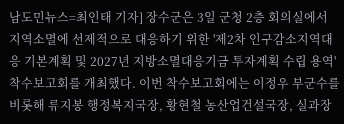남도민뉴스=최인태 기자] 장수군은 3일 군청 2층 회의실에서 지역소멸에 선제적으로 대응하기 위한 '제2차 인구감소지역대응 기본계획 및 2027년 지방소멸대응기금 투자계획 수립 용역' 착수보고회를 개최했다. 이번 착수보고회에는 이정우 부군수를 비롯해 류지봉 행정복지국장, 황현철 농산업건설국장, 실과장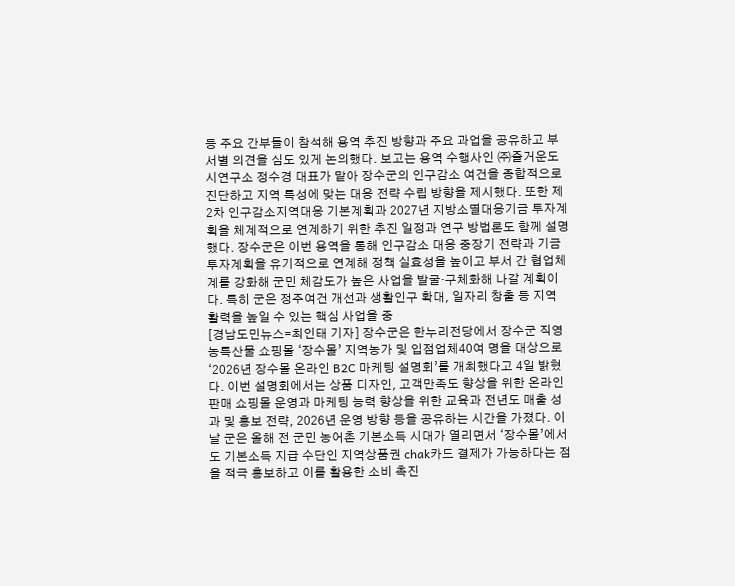등 주요 간부들이 참석해 용역 추진 방향과 주요 과업을 공유하고 부서별 의견을 심도 있게 논의했다. 보고는 용역 수행사인 ㈜즐거운도시연구소 정수경 대표가 맡아 장수군의 인구감소 여건을 종합적으로 진단하고 지역 특성에 맞는 대응 전략 수립 방향을 제시했다. 또한 제2차 인구감소지역대응 기본계획과 2027년 지방소멸대응기금 투자계획을 체계적으로 연계하기 위한 추진 일정과 연구 방법론도 함께 설명했다. 장수군은 이번 용역을 통해 인구감소 대응 중장기 전략과 기금 투자계획을 유기적으로 연계해 정책 실효성을 높이고 부서 간 협업체계를 강화해 군민 체감도가 높은 사업을 발굴·구체화해 나갈 계획이다. 특히 군은 정주여건 개선과 생활인구 확대, 일자리 창출 등 지역 활력을 높일 수 있는 핵심 사업을 중
[경남도민뉴스=최인태 기자] 장수군은 한누리전당에서 장수군 직영 농특산물 쇼핑몰 ‘장수몰’ 지역농가 및 입점업체40여 명을 대상으로 ‘2026년 장수몰 온라인 B2C 마케팅 설명회’를 개최했다고 4일 밝혔다. 이번 설명회에서는 상품 디자인, 고객만족도 향상을 위한 온라인 판매 쇼핑몰 운영과 마케팅 능력 향상을 위한 교육과 전년도 매출 성과 및 홍보 전략, 2026년 운영 방향 등을 공유하는 시간을 가졌다. 이 날 군은 올해 전 군민 농어촌 기본소득 시대가 열리면서 ‘장수몰’에서도 기본소득 지급 수단인 지역상품권 chak카드 결제가 가능하다는 점을 적극 홍보하고 이를 활용한 소비 촉진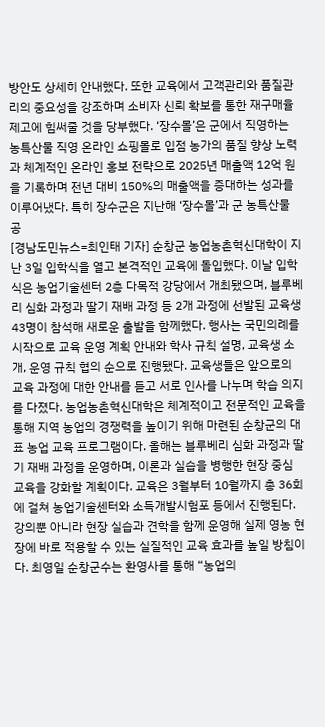방안도 상세히 안내했다. 또한 교육에서 고객관리와 품질관리의 중요성을 강조하며 소비자 신뢰 확보를 통한 재구매율 제고에 힘써줄 것을 당부했다. ‘장수몰’은 군에서 직영하는 농특산물 직영 온라인 쇼핑몰로 입점 농가의 품질 향상 노력과 체계적인 온라인 홍보 전략으로 2025년 매출액 12억 원을 기록하며 전년 대비 150%의 매출액을 증대하는 성과를 이루어냈다. 특히 장수군은 지난해 ‘장수몰’과 군 농특산물 공
[경남도민뉴스=최인태 기자] 순창군 농업농촌혁신대학이 지난 3일 입학식을 열고 본격적인 교육에 돌입했다. 이날 입학식은 농업기술센터 2층 다목적 강당에서 개최됐으며, 블루베리 심화 과정과 딸기 재배 과정 등 2개 과정에 선발된 교육생 43명이 참석해 새로운 출발을 함께했다. 행사는 국민의례를 시작으로 교육 운영 계획 안내와 학사 규칙 설명, 교육생 소개, 운영 규칙 협의 순으로 진행됐다. 교육생들은 앞으로의 교육 과정에 대한 안내를 듣고 서로 인사를 나누며 학습 의지를 다졌다. 농업농촌혁신대학은 체계적이고 전문적인 교육을 통해 지역 농업의 경쟁력을 높이기 위해 마련된 순창군의 대표 농업 교육 프로그램이다. 올해는 블루베리 심화 과정과 딸기 재배 과정을 운영하며, 이론과 실습을 병행한 현장 중심 교육을 강화할 계획이다. 교육은 3월부터 10월까지 총 36회에 걸쳐 농업기술센터와 소득개발시험포 등에서 진행된다. 강의뿐 아니라 현장 실습과 견학을 함께 운영해 실제 영농 현장에 바로 적용할 수 있는 실질적인 교육 효과를 높일 방침이다. 최영일 순창군수는 환영사를 통해 “농업의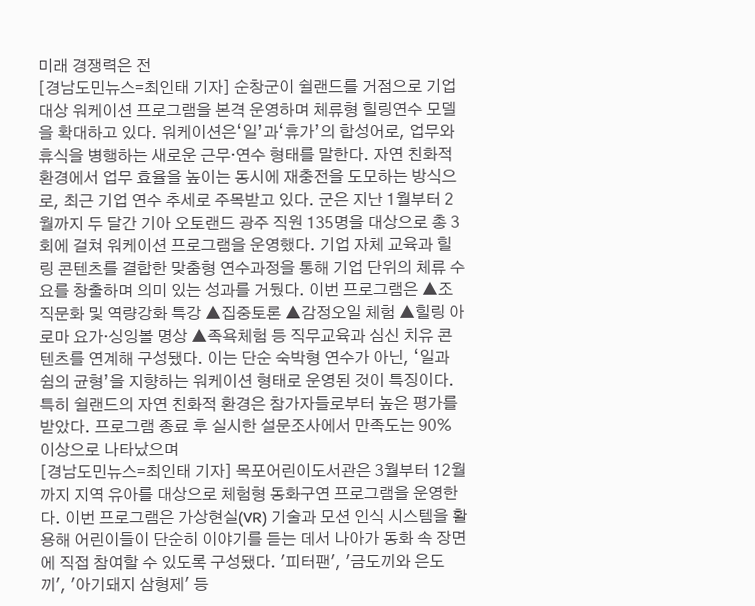미래 경쟁력은 전
[경남도민뉴스=최인태 기자] 순창군이 쉴랜드를 거점으로 기업 대상 워케이션 프로그램을 본격 운영하며 체류형 힐링연수 모델을 확대하고 있다. 워케이션은‘일’과‘휴가’의 합성어로, 업무와 휴식을 병행하는 새로운 근무·연수 형태를 말한다. 자연 친화적 환경에서 업무 효율을 높이는 동시에 재충전을 도모하는 방식으로, 최근 기업 연수 추세로 주목받고 있다. 군은 지난 1월부터 2월까지 두 달간 기아 오토랜드 광주 직원 135명을 대상으로 총 3회에 걸쳐 워케이션 프로그램을 운영했다. 기업 자체 교육과 힐링 콘텐츠를 결합한 맞춤형 연수과정을 통해 기업 단위의 체류 수요를 창출하며 의미 있는 성과를 거뒀다. 이번 프로그램은 ▲조직문화 및 역량강화 특강 ▲집중토론 ▲감정오일 체험 ▲힐링 아로마 요가·싱잉볼 명상 ▲족욕체험 등 직무교육과 심신 치유 콘텐츠를 연계해 구성됐다. 이는 단순 숙박형 연수가 아닌, ‘일과 쉼의 균형’을 지향하는 워케이션 형태로 운영된 것이 특징이다. 특히 쉴랜드의 자연 친화적 환경은 참가자들로부터 높은 평가를 받았다. 프로그램 종료 후 실시한 설문조사에서 만족도는 90% 이상으로 나타났으며
[경남도민뉴스=최인태 기자] 목포어린이도서관은 3월부터 12월까지 지역 유아를 대상으로 체험형 동화구연 프로그램을 운영한다. 이번 프로그램은 가상현실(VR) 기술과 모션 인식 시스템을 활용해 어린이들이 단순히 이야기를 듣는 데서 나아가 동화 속 장면에 직접 참여할 수 있도록 구성됐다. '피터팬', '금도끼와 은도끼', '아기돼지 삼형제' 등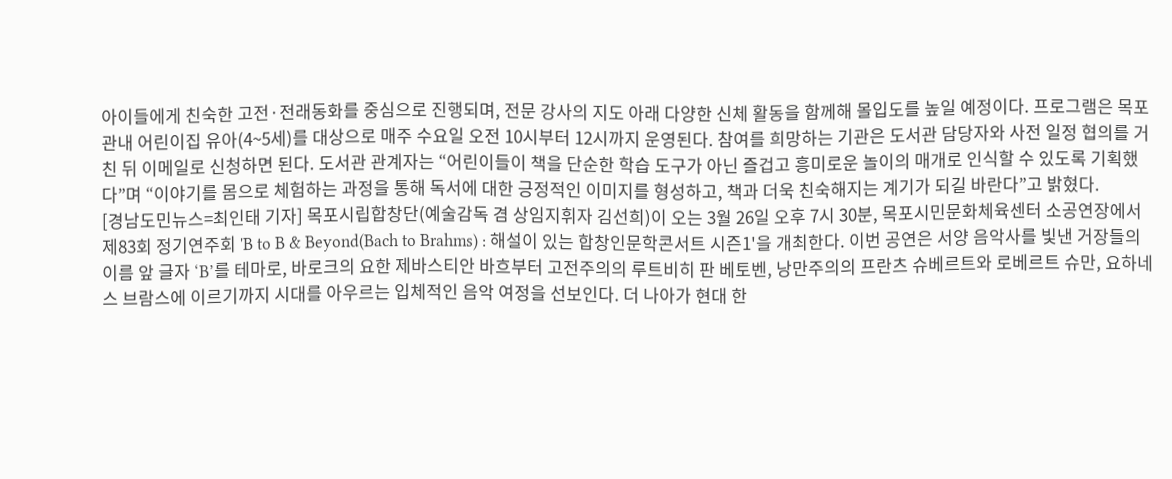아이들에게 친숙한 고전·전래동화를 중심으로 진행되며, 전문 강사의 지도 아래 다양한 신체 활동을 함께해 몰입도를 높일 예정이다. 프로그램은 목포 관내 어린이집 유아(4~5세)를 대상으로 매주 수요일 오전 10시부터 12시까지 운영된다. 참여를 희망하는 기관은 도서관 담당자와 사전 일정 협의를 거친 뒤 이메일로 신청하면 된다. 도서관 관계자는 “어린이들이 책을 단순한 학습 도구가 아닌 즐겁고 흥미로운 놀이의 매개로 인식할 수 있도록 기획했다”며 “이야기를 몸으로 체험하는 과정을 통해 독서에 대한 긍정적인 이미지를 형성하고, 책과 더욱 친숙해지는 계기가 되길 바란다”고 밝혔다.
[경남도민뉴스=최인태 기자] 목포시립합창단(예술감독 겸 상임지휘자 김선희)이 오는 3월 26일 오후 7시 30분, 목포시민문화체육센터 소공연장에서 제83회 정기연주회 'B to B & Beyond(Bach to Brahms) : 해설이 있는 합창인문학콘서트 시즌1'을 개최한다. 이번 공연은 서양 음악사를 빛낸 거장들의 이름 앞 글자 ‘B’를 테마로, 바로크의 요한 제바스티안 바흐부터 고전주의의 루트비히 판 베토벤, 낭만주의의 프란츠 슈베르트와 로베르트 슈만, 요하네스 브람스에 이르기까지 시대를 아우르는 입체적인 음악 여정을 선보인다. 더 나아가 현대 한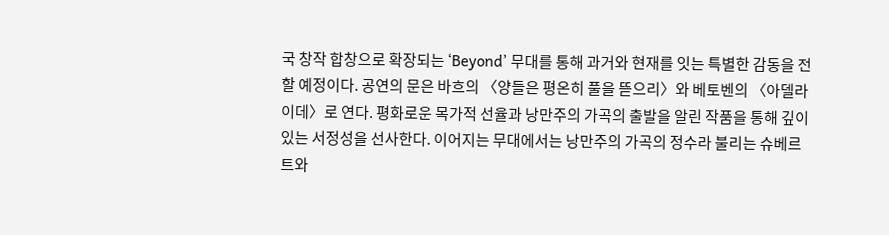국 창작 합창으로 확장되는 ‘Beyond’ 무대를 통해 과거와 현재를 잇는 특별한 감동을 전할 예정이다. 공연의 문은 바흐의 〈양들은 평온히 풀을 뜯으리〉와 베토벤의 〈아델라이데〉로 연다. 평화로운 목가적 선율과 낭만주의 가곡의 출발을 알린 작품을 통해 깊이 있는 서정성을 선사한다. 이어지는 무대에서는 낭만주의 가곡의 정수라 불리는 슈베르트와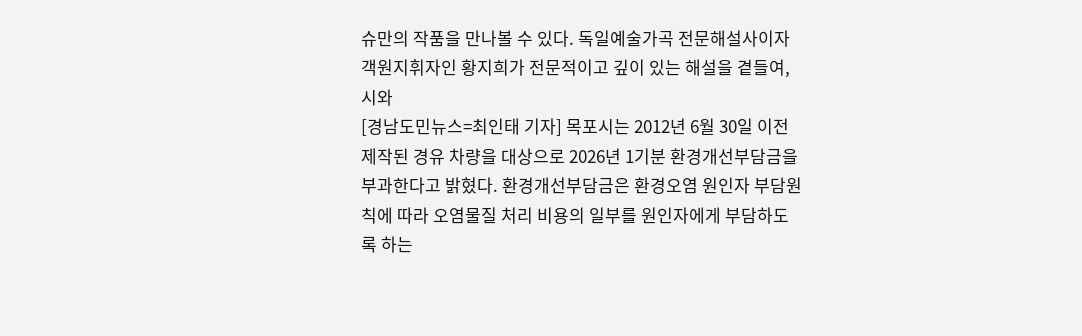슈만의 작품을 만나볼 수 있다. 독일예술가곡 전문해설사이자 객원지휘자인 황지희가 전문적이고 깊이 있는 해설을 곁들여, 시와
[경남도민뉴스=최인태 기자] 목포시는 2012년 6월 30일 이전 제작된 경유 차량을 대상으로 2026년 1기분 환경개선부담금을 부과한다고 밝혔다. 환경개선부담금은 환경오염 원인자 부담원칙에 따라 오염물질 처리 비용의 일부를 원인자에게 부담하도록 하는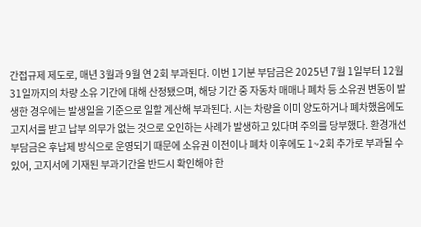간접규제 제도로, 매년 3월과 9월 연 2회 부과된다. 이번 1기분 부담금은 2025년 7월 1일부터 12월 31일까지의 차량 소유 기간에 대해 산정됐으며, 해당 기간 중 자동차 매매나 폐차 등 소유권 변동이 발생한 경우에는 발생일을 기준으로 일할 계산해 부과된다. 시는 차량을 이미 양도하거나 폐차했음에도 고지서를 받고 납부 의무가 없는 것으로 오인하는 사례가 발생하고 있다며 주의를 당부했다. 환경개선부담금은 후납제 방식으로 운영되기 때문에 소유권 이전이나 폐차 이후에도 1~2회 추가로 부과될 수 있어, 고지서에 기재된 부과기간을 반드시 확인해야 한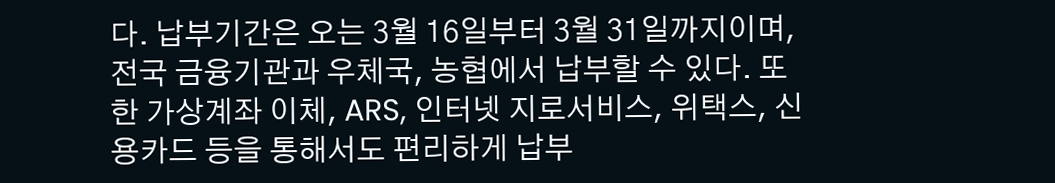다. 납부기간은 오는 3월 16일부터 3월 31일까지이며, 전국 금융기관과 우체국, 농협에서 납부할 수 있다. 또한 가상계좌 이체, ARS, 인터넷 지로서비스, 위택스, 신용카드 등을 통해서도 편리하게 납부